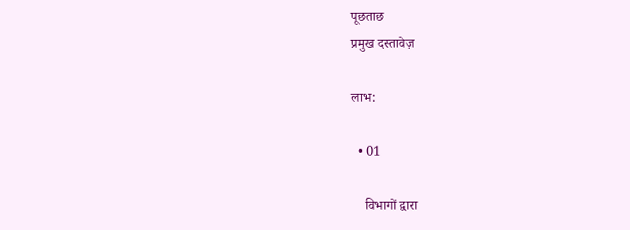पूछताछ
प्रमुख दस्तावेज़

लाभ:

  • 01

    विभागों द्वारा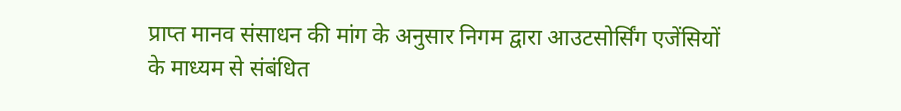प्राप्त मानव संसाधन की मांग के अनुसार निगम द्वारा आउटसोर्सिंग एजेंसियों के माध्यम से संबंधित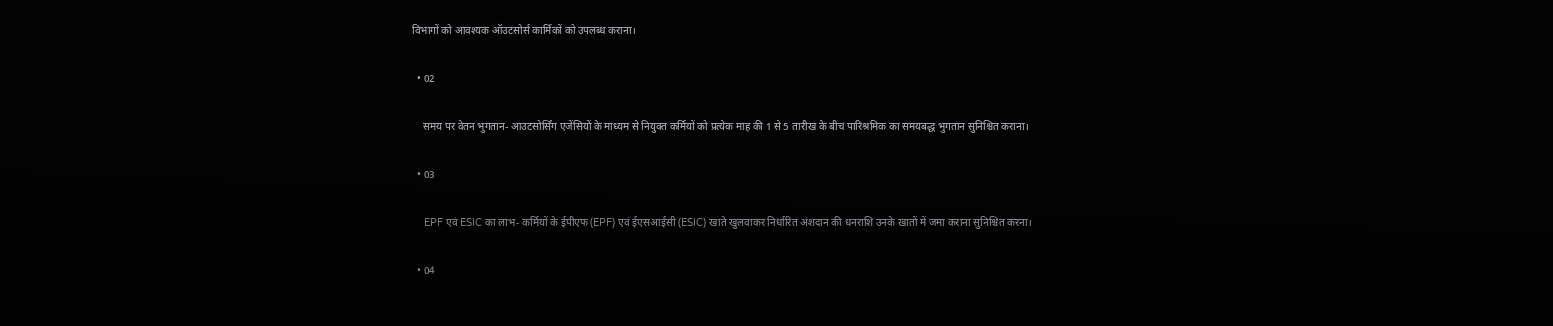विभागों को आवश्यक ऑउटसोर्स कार्मिकों को उपलब्ध कराना।

  • 02

    समय पर वेतन भुगतान- आउटसोर्सिंग एजेंसियों के माध्यम से नियुक्त कर्मियों को प्रत्येक माह की 1 से 5 तारीख के बीच पारिश्रमिक का समयबद्ध भुगतान सुनिश्चित कराना।

  • 03

    EPF एवं ESIC का लाभ- कर्मियों के ईपीएफ (EPF) एवं ईएसआईसी (ESIC) खाते खुलवाकर निर्धारित अंशदान की धनराशि उनके खातों में जमा कराना सुनिश्चित करना।

  • 04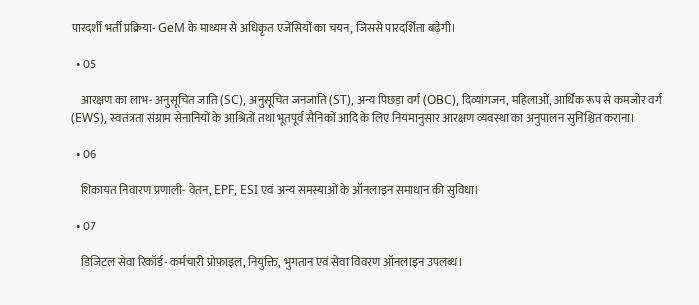पारदर्शी भर्ती प्रक्रिया- GeM के माध्यम से अधिकृत एजेंसियों का चयन, जिससे पारदर्शिता बढ़ेगी।

  • 05

    आरक्षण का लाभ- अनुसूचित जाति (SC), अनुसूचित जनजाति (ST), अन्य पिछड़ा वर्ग (OBC), दिव्यांगजन, महिलाओं, आर्थिक रूप से कमजोर वर्ग (EWS), स्वतंत्रता संग्राम सेनानियों के आश्रितों तथा भूतपूर्व सैनिकों आदि के लिए नियमानुसार आरक्षण व्यवस्था का अनुपालन सुनिश्चित कराना।

  • 06

    शिकायत निवारण प्रणाली- वेतन, EPF, ESI एवं अन्य समस्याओं के ऑनलाइन समाधान की सुविधा।

  • 07

    डिजिटल सेवा रिकॉर्ड- कर्मचारी प्रोफ़ाइल, नियुक्ति, भुगतान एवं सेवा विवरण ऑनलाइन उपलब्ध।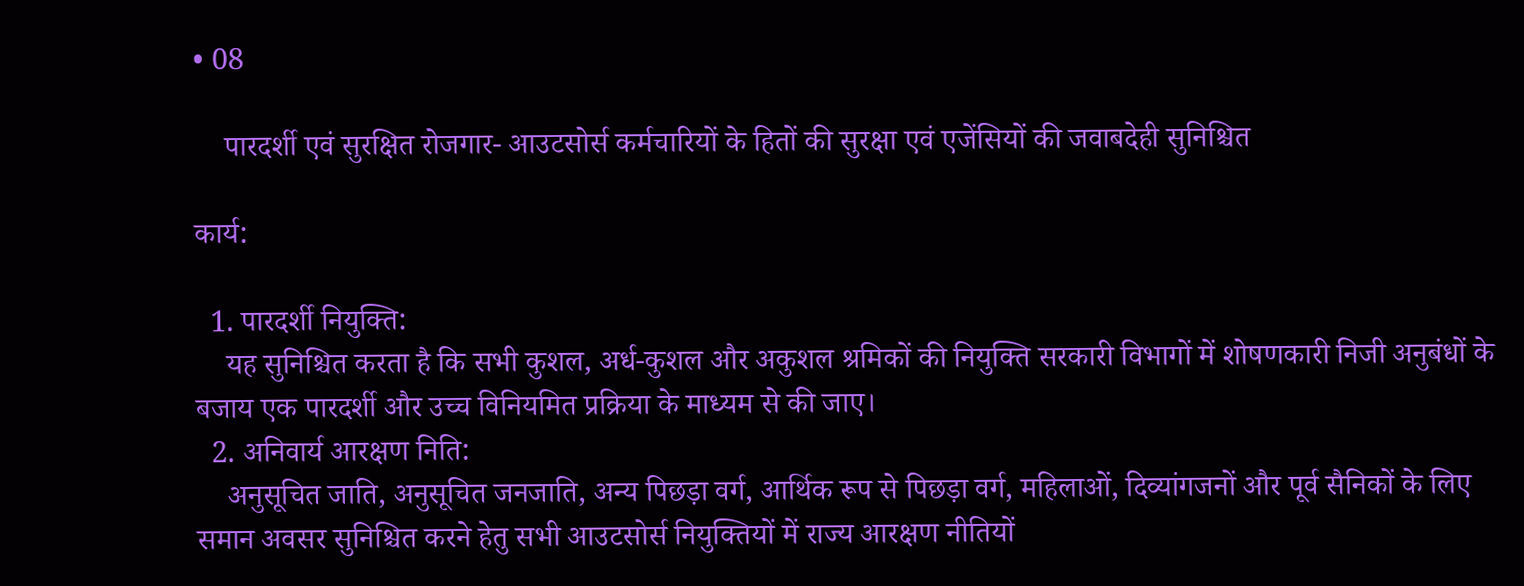• 08

    पारदर्शी एवं सुरक्षित रोजगार- आउटसोर्स कर्मचारियों के हितों की सुरक्षा एवं एजेंसियों की जवाबदेही सुनिश्चित

कार्य:

  1. पारदर्शी नियुक्ति:
    यह सुनिश्चित करता है कि सभी कुशल, अर्ध-कुशल और अकुशल श्रमिकों की नियुक्ति सरकारी विभागों में शोषणकारी निजी अनुबंधों के बजाय एक पारदर्शी और उच्च विनियमित प्रक्रिया के माध्यम से की जाए।
  2. अनिवार्य आरक्षण निति:
    अनुसूचित जाति, अनुसूचित जनजाति, अन्य पिछड़ा वर्ग, आर्थिक रूप से पिछड़ा वर्ग, महिलाओं, दिव्यांगजनों और पूर्व सैनिकों के लिए समान अवसर सुनिश्चित करने हेतु सभी आउटसोर्स नियुक्तियों में राज्य आरक्षण नीतियों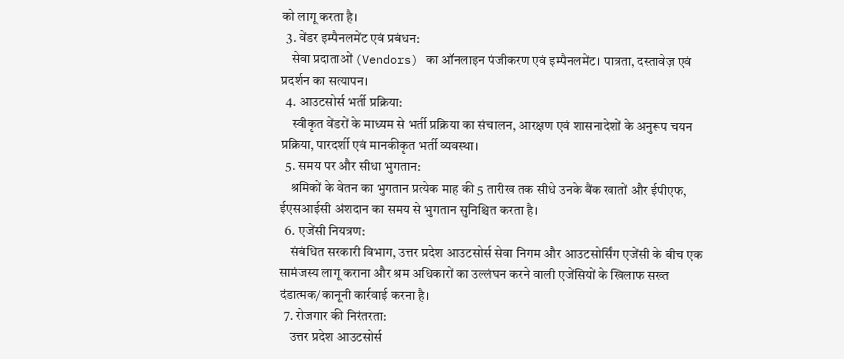को लागू करता है।
  3. वेंडर इम्पैनलमेंट एवं प्रबंधन:
    सेवा प्रदाताओं (Vendors) का ऑनलाइन पंजीकरण एवं इम्पैनलमेंट। पात्रता, दस्तावेज़ एवं प्रदर्शन का सत्यापन।
  4. आउटसोर्स भर्ती प्रक्रिया:
    स्वीकृत वेंडरों के माध्यम से भर्ती प्रक्रिया का संचालन, आरक्षण एवं शासनादेशों के अनुरूप चयन प्रक्रिया, पारदर्शी एवं मानकीकृत भर्ती व्यवस्था।
  5. समय पर और सीधा भुगतान:
    श्रमिकों के वेतन का भुगतान प्रत्येक माह की 5 तारीख तक सीधे उनके बैंक खातों और ईपीएफ, ईएसआईसी अंशदान का समय से भुगतान सुनिश्चित करता है।
  6. एजेंसी नियत्रण:
    संबंधित सरकारी विभाग, उत्तर प्रदेश आउटसोर्स सेवा निगम और आउटसोर्सिंग एजेंसी के बीच एक सामंजस्य लागू कराना और श्रम अधिकारों का उल्लंघन करने वाली एजेंसियों के खिलाफ सख्त दंडात्मक/कानूनी कार्रवाई करना है।
  7. रोजगार की निरंतरता:
    उत्तर प्रदेश आउटसोर्स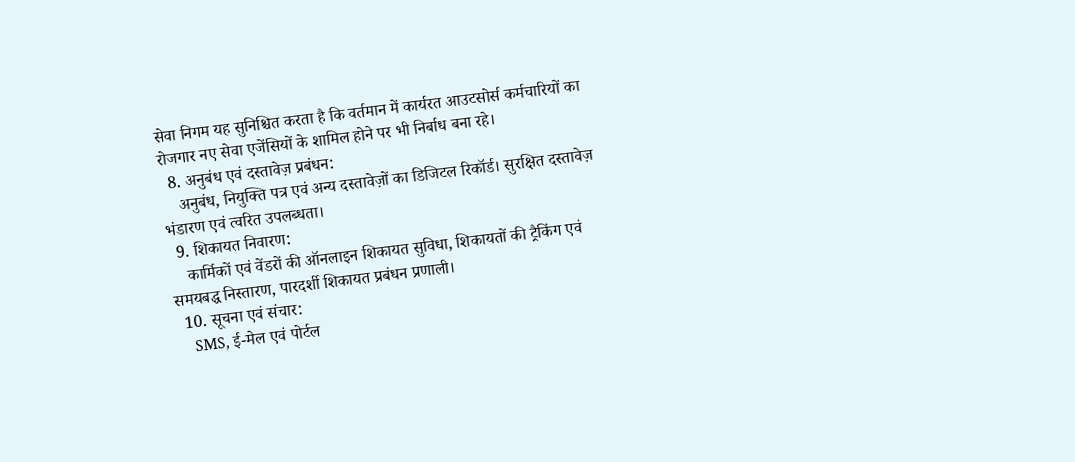सेवा निगम यह सुनिश्चित करता है कि वर्तमान में कार्यरत आउटसोर्स कर्मचारियों का रोजगार नए सेवा एजेंसियों के शामिल होने पर भी निर्बाध बना रहे।
  8. अनुबंध एवं दस्तावेज़ प्रबंधन:
    अनुबंध, नियुक्ति पत्र एवं अन्य दस्तावेज़ों का डिजिटल रिकॉर्ड। सुरक्षित दस्तावेज़ भंडारण एवं त्वरित उपलब्धता।
  9. शिकायत निवारण:
    कार्मिकों एवं वेंडरों की ऑनलाइन शिकायत सुविधा, शिकायतों की ट्रैकिंग एवं समयबद्ध निस्तारण, पारदर्शी शिकायत प्रबंधन प्रणाली।
  10. सूचना एवं संचार:
    SMS, ई-मेल एवं पोर्टल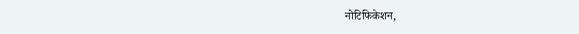नोटिफिकेशन,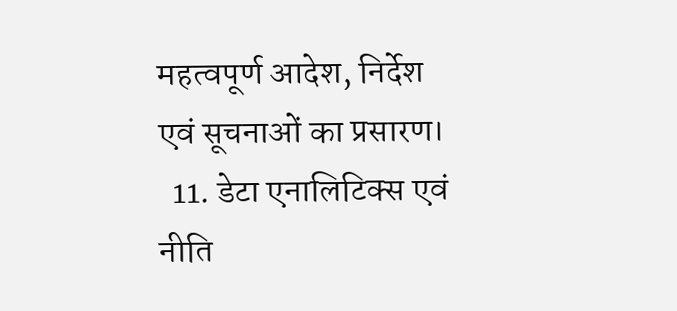महत्वपूर्ण आदेश, निर्देश एवं सूचनाओं का प्रसारण।
  11. डेटा एनालिटिक्स एवं नीति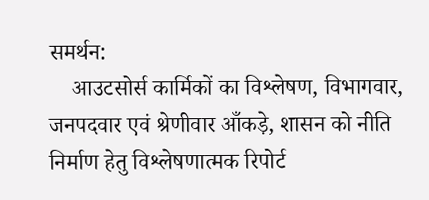समर्थन:
    आउटसोर्स कार्मिकों का विश्लेषण, विभागवार, जनपदवार एवं श्रेणीवार आँकड़े, शासन को नीति निर्माण हेतु विश्लेषणात्मक रिपोर्ट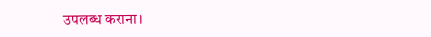उपलब्ध कराना।